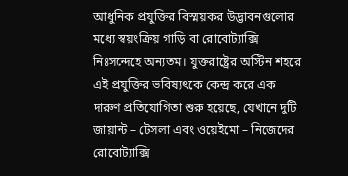আধুনিক প্রযুক্তির বিস্ময়কর উদ্ভাবনগুলোর মধ্যে স্বয়ংক্রিয় গাড়ি বা রোবোট্যাক্সি নিঃসন্দেহে অন্যতম। যুক্তরাষ্ট্রের অস্টিন শহরে এই প্রযুক্তির ভবিষ্যৎকে কেন্দ্র করে এক দারুণ প্রতিযোগিতা শুরু হয়েছে, যেখানে দুটি জায়ান্ট – টেসলা এবং ওয়েইমো – নিজেদের রোবোট্যাক্সি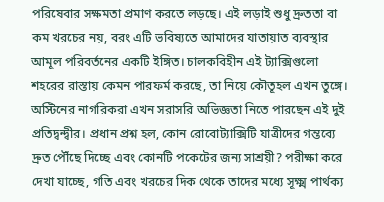পরিষেবার সক্ষমতা প্রমাণ করতে লড়ছে। এই লড়াই শুধু দ্রুততা বা কম খরচের নয়, বরং এটি ভবিষ্যতে আমাদের যাতায়াত ব্যবস্থার আমূল পরিবর্তনের একটি ইঙ্গিত। চালকবিহীন এই ট্যাক্সিগুলো শহরের রাস্তায় কেমন পারফর্ম করছে, তা নিয়ে কৌতূহল এখন তুঙ্গে।
অস্টিনের নাগরিকরা এখন সরাসরি অভিজ্ঞতা নিতে পারছেন এই দুই প্রতিদ্বন্দ্বীর। প্রধান প্রশ্ন হল, কোন রোবোট্যাক্সিটি যাত্রীদের গন্তব্যে দ্রুত পৌঁছে দিচ্ছে এবং কোনটি পকেটের জন্য সাশ্রয়ী? পরীক্ষা করে দেখা যাচ্ছে, গতি এবং খরচের দিক থেকে তাদের মধ্যে সূক্ষ্ম পার্থক্য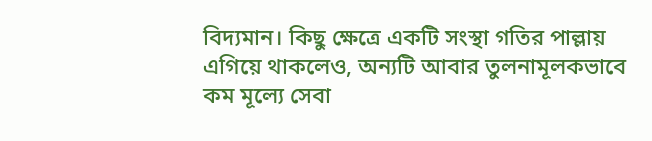বিদ্যমান। কিছু ক্ষেত্রে একটি সংস্থা গতির পাল্লায় এগিয়ে থাকলেও, অন্যটি আবার তুলনামূলকভাবে কম মূল্যে সেবা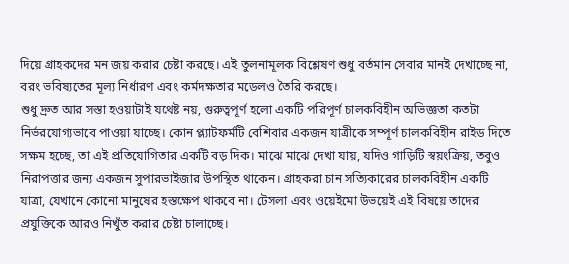দিয়ে গ্রাহকদের মন জয় করার চেষ্টা করছে। এই তুলনামূলক বিশ্লেষণ শুধু বর্তমান সেবার মানই দেখাচ্ছে না, বরং ভবিষ্যতের মূল্য নির্ধারণ এবং কর্মদক্ষতার মডেলও তৈরি করছে।
শুধু দ্রুত আর সস্তা হওয়াটাই যথেষ্ট নয়, গুরুত্বপূর্ণ হলো একটি পরিপূর্ণ চালকবিহীন অভিজ্ঞতা কতটা নির্ভরযোগ্যভাবে পাওয়া যাচ্ছে। কোন প্ল্যাটফর্মটি বেশিবার একজন যাত্রীকে সম্পূর্ণ চালকবিহীন রাইড দিতে সক্ষম হচ্ছে, তা এই প্রতিযোগিতার একটি বড় দিক। মাঝে মাঝে দেখা যায়, যদিও গাড়িটি স্বয়ংক্রিয়, তবুও নিরাপত্তার জন্য একজন সুপারভাইজার উপস্থিত থাকেন। গ্রাহকরা চান সত্যিকারের চালকবিহীন একটি যাত্রা, যেখানে কোনো মানুষের হস্তক্ষেপ থাকবে না। টেসলা এবং ওয়েইমো উভয়েই এই বিষয়ে তাদের প্রযুক্তিকে আরও নিখুঁত করার চেষ্টা চালাচ্ছে।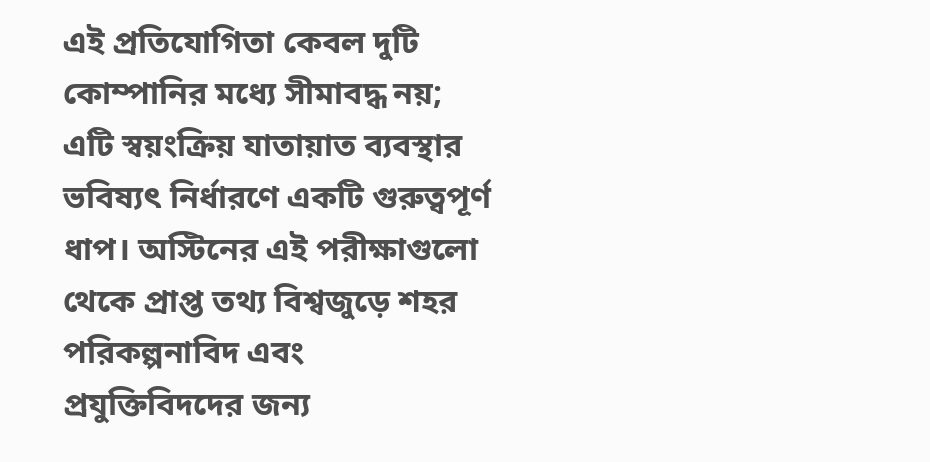এই প্রতিযোগিতা কেবল দুটি কোম্পানির মধ্যে সীমাবদ্ধ নয়; এটি স্বয়ংক্রিয় যাতায়াত ব্যবস্থার ভবিষ্যৎ নির্ধারণে একটি গুরুত্বপূর্ণ ধাপ। অস্টিনের এই পরীক্ষাগুলো থেকে প্রাপ্ত তথ্য বিশ্বজুড়ে শহর পরিকল্পনাবিদ এবং প্রযুক্তিবিদদের জন্য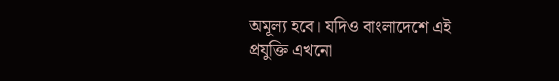অমূল্য হবে। যদিও বাংলাদেশে এই প্রযুক্তি এখনো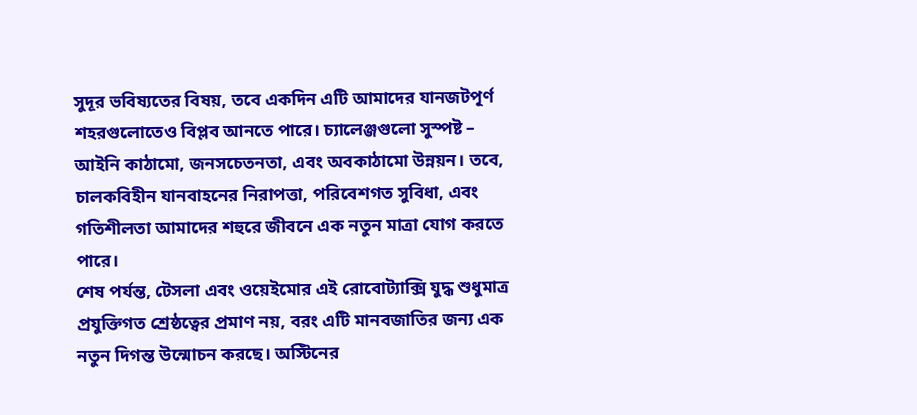সুদূর ভবিষ্যতের বিষয়, তবে একদিন এটি আমাদের যানজটপূর্ণ শহরগুলোতেও বিপ্লব আনতে পারে। চ্যালেঞ্জগুলো সুস্পষ্ট – আইনি কাঠামো, জনসচেতনতা, এবং অবকাঠামো উন্নয়ন। তবে, চালকবিহীন যানবাহনের নিরাপত্তা, পরিবেশগত সুবিধা, এবং গতিশীলতা আমাদের শহুরে জীবনে এক নতুন মাত্রা যোগ করতে পারে।
শেষ পর্যন্ত, টেসলা এবং ওয়েইমোর এই রোবোট্যাক্সি যুদ্ধ শুধুমাত্র প্রযুক্তিগত শ্রেষ্ঠত্বের প্রমাণ নয়, বরং এটি মানবজাতির জন্য এক নতুন দিগন্ত উন্মোচন করছে। অস্টিনের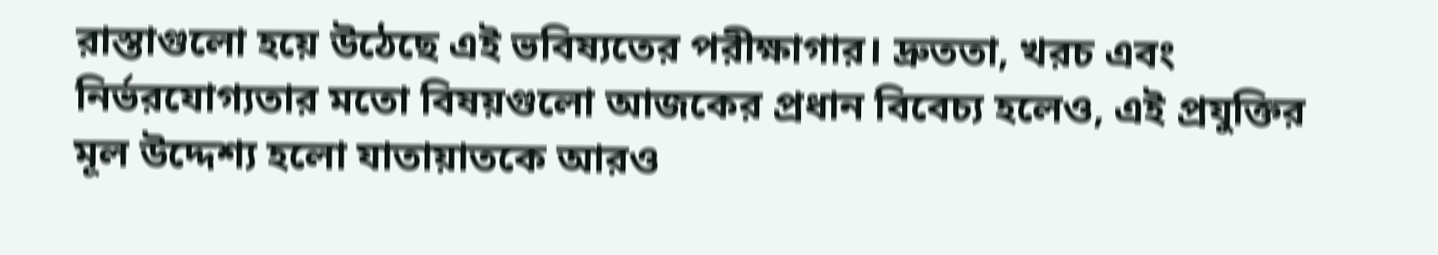রাস্তাগুলো হয়ে উঠেছে এই ভবিষ্যতের পরীক্ষাগার। দ্রুততা, খরচ এবং নির্ভরযোগ্যতার মতো বিষয়গুলো আজকের প্রধান বিবেচ্য হলেও, এই প্রযুক্তির মূল উদ্দেশ্য হলো যাতায়াতকে আরও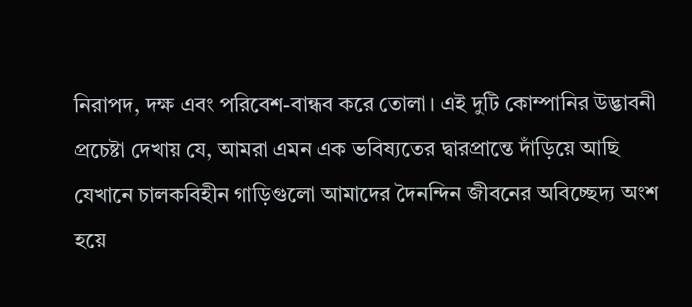নিরাপদ, দক্ষ এবং পরিবেশ-বান্ধব করে তোলা। এই দুটি কোম্পানির উদ্ভাবনী প্রচেষ্টা দেখায় যে, আমরা এমন এক ভবিষ্যতের দ্বারপ্রান্তে দাঁড়িয়ে আছি যেখানে চালকবিহীন গাড়িগুলো আমাদের দৈনন্দিন জীবনের অবিচ্ছেদ্য অংশ হয়ে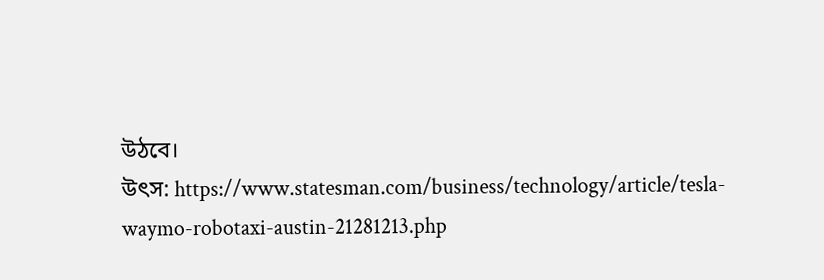উঠবে।
উৎস: https://www.statesman.com/business/technology/article/tesla-waymo-robotaxi-austin-21281213.php